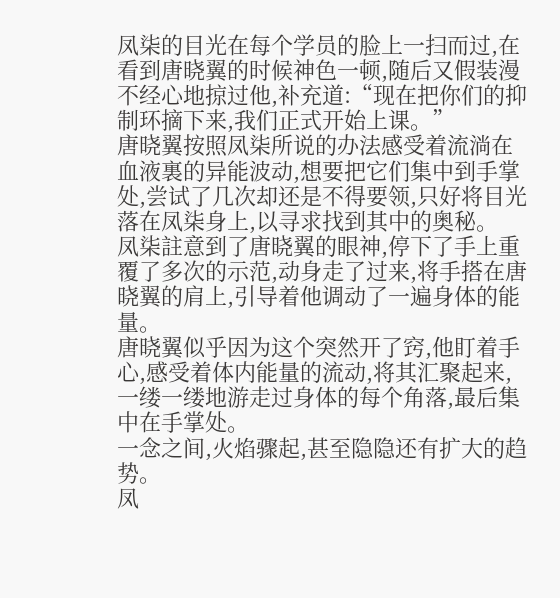凤柒的目光在每个学员的脸上一扫而过,在看到唐晓翼的时候神色一顿,随后又假装漫不经心地掠过他,补充道:“现在把你们的抑制环摘下来,我们正式开始上课。”
唐晓翼按照凤柒所说的办法感受着流淌在血液裏的异能波动,想要把它们集中到手掌处,尝试了几次却还是不得要领,只好将目光落在凤柒身上,以寻求找到其中的奥秘。
凤柒註意到了唐晓翼的眼神,停下了手上重覆了多次的示范,动身走了过来,将手搭在唐晓翼的肩上,引导着他调动了一遍身体的能量。
唐晓翼似乎因为这个突然开了窍,他盯着手心,感受着体内能量的流动,将其汇聚起来,一缕一缕地游走过身体的每个角落,最后集中在手掌处。
一念之间,火焰骤起,甚至隐隐还有扩大的趋势。
凤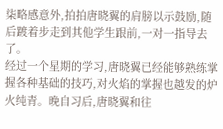柒略感意外,拍拍唐晓翼的肩膀以示鼓励,随后踱着步走到其他学生跟前,一对一指导去了。
经过一个星期的学习,唐晓翼已经能够熟练掌握各种基础的技巧,对火焰的掌握也越发的炉火纯青。晚自习后,唐晓翼和往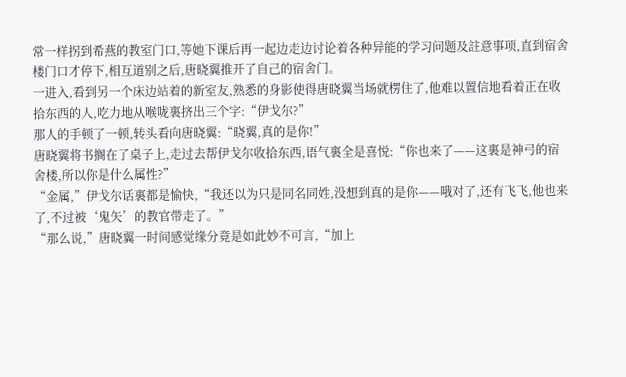常一样拐到希燕的教室门口,等她下课后再一起边走边讨论着各种异能的学习问题及註意事项,直到宿舍楼门口才停下,相互道别之后,唐晓翼推开了自己的宿舍门。
一进入,看到另一个床边站着的新室友,熟悉的身影使得唐晓翼当场就楞住了,他难以置信地看着正在收拾东西的人,吃力地从喉咙裏挤出三个字:“伊戈尔?”
那人的手顿了一顿,转头看向唐晓翼:“晓翼,真的是你!”
唐晓翼将书搁在了桌子上,走过去帮伊戈尔收拾东西,语气裏全是喜悦:“你也来了——这裏是神弓的宿舍楼,所以你是什么属性?”
“金属,”伊戈尔话裏都是愉快,“我还以为只是同名同姓,没想到真的是你——哦对了,还有飞飞,他也来了,不过被‘鬼矢’的教官带走了。”
“那么说,”唐晓翼一时间感觉缘分竟是如此妙不可言,“加上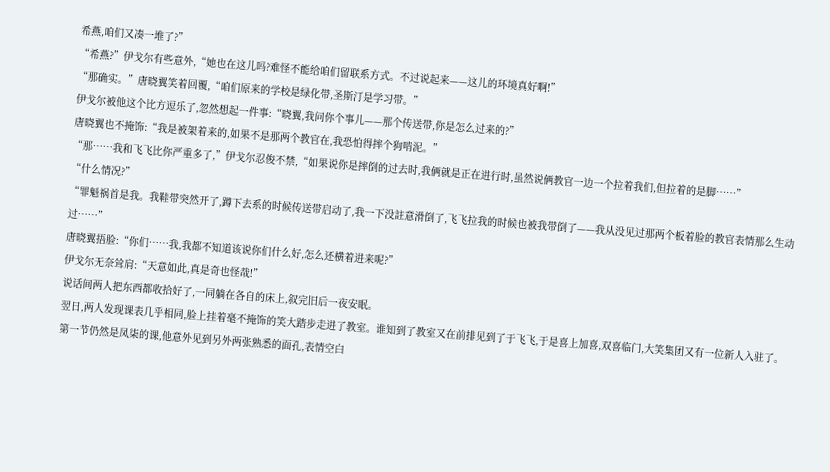希燕,咱们又凑一堆了?”
“希燕?”伊戈尔有些意外,“她也在这儿吗?难怪不能给咱们留联系方式。不过说起来——这儿的环境真好啊!”
“那确实。”唐晓翼笑着回覆,“咱们原来的学校是绿化带,圣斯汀是学习带。”
伊戈尔被他这个比方逗乐了,忽然想起一件事:“晓翼,我问你个事儿——那个传送带,你是怎么过来的?”
唐晓翼也不掩饰:“我是被架着来的,如果不是那两个教官在,我恐怕得摔个狗啃泥。”
“那……我和飞飞比你严重多了,”伊戈尔忍俊不禁,“如果说你是摔倒的过去时,我俩就是正在进行时,虽然说俩教官一边一个拉着我们,但拉着的是脚……”
“什么情况?”
“罪魁祸首是我。我鞋带突然开了,蹲下去系的时候传送带启动了,我一下没註意滑倒了,飞飞拉我的时候也被我带倒了——我从没见过那两个板着脸的教官表情那么生动过……”
唐晓翼捂脸:“你们……我,我都不知道该说你们什么好,怎么还横着进来呢?”
伊戈尔无奈耸肩:“天意如此,真是奇也怪哉!”
说话间两人把东西都收拾好了,一同躺在各自的床上,叙完旧后一夜安眠。
翌日,两人发现课表几乎相同,脸上挂着毫不掩饰的笑大踏步走进了教室。谁知到了教室又在前排见到了于飞飞,于是喜上加喜,双喜临门,大笑集团又有一位新人入驻了。
第一节仍然是凤柒的课,他意外见到另外两张熟悉的面孔,表情空白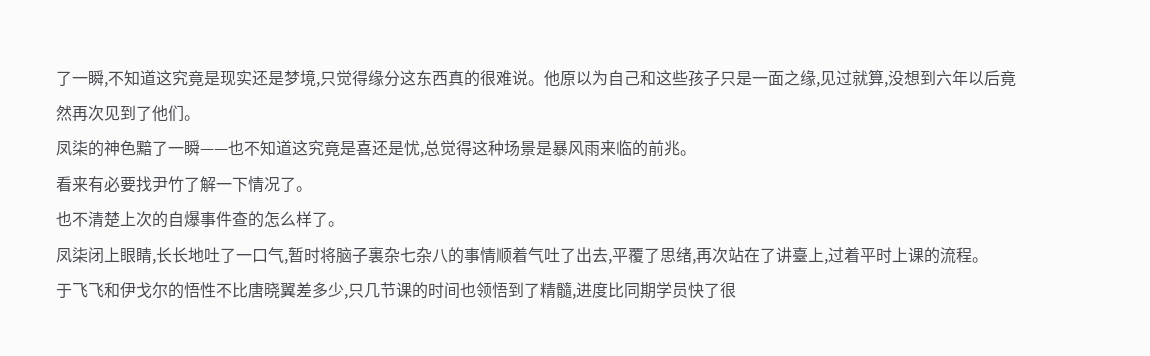了一瞬,不知道这究竟是现实还是梦境,只觉得缘分这东西真的很难说。他原以为自己和这些孩子只是一面之缘,见过就算,没想到六年以后竟然再次见到了他们。
凤柒的神色黯了一瞬——也不知道这究竟是喜还是忧,总觉得这种场景是暴风雨来临的前兆。
看来有必要找尹竹了解一下情况了。
也不清楚上次的自爆事件查的怎么样了。
凤柒闭上眼睛,长长地吐了一口气,暂时将脑子裏杂七杂八的事情顺着气吐了出去,平覆了思绪,再次站在了讲臺上,过着平时上课的流程。
于飞飞和伊戈尔的悟性不比唐晓翼差多少,只几节课的时间也领悟到了精髓,进度比同期学员快了很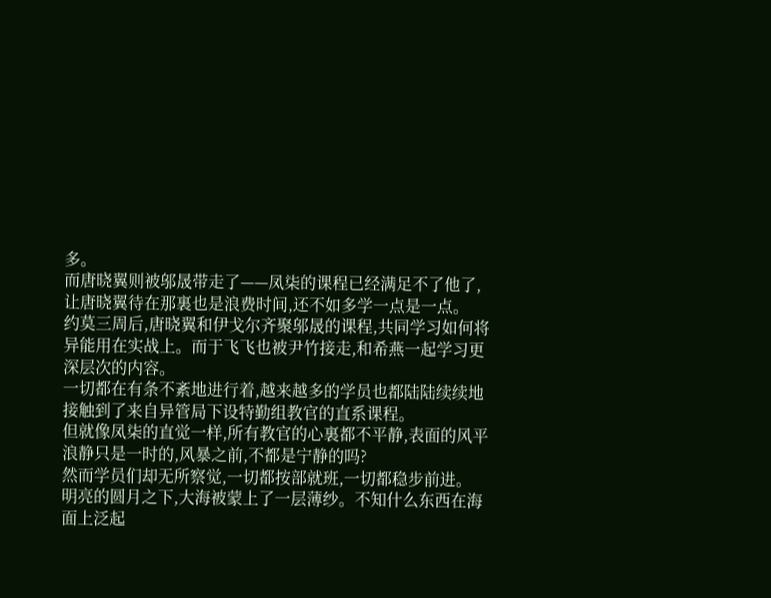多。
而唐晓翼则被邬晟带走了——凤柒的课程已经满足不了他了,让唐晓翼待在那裏也是浪费时间,还不如多学一点是一点。
约莫三周后,唐晓翼和伊戈尔齐聚邬晟的课程,共同学习如何将异能用在实战上。而于飞飞也被尹竹接走,和希燕一起学习更深层次的内容。
一切都在有条不紊地进行着,越来越多的学员也都陆陆续续地接触到了来自异管局下设特勤组教官的直系课程。
但就像凤柒的直觉一样,所有教官的心裏都不平静,表面的风平浪静只是一时的,风暴之前,不都是宁静的吗?
然而学员们却无所察觉,一切都按部就班,一切都稳步前进。
明亮的圆月之下,大海被蒙上了一层薄纱。不知什么东西在海面上泛起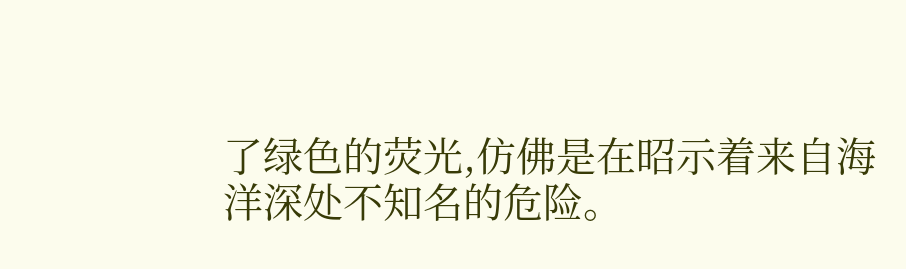了绿色的荧光,仿佛是在昭示着来自海洋深处不知名的危险。